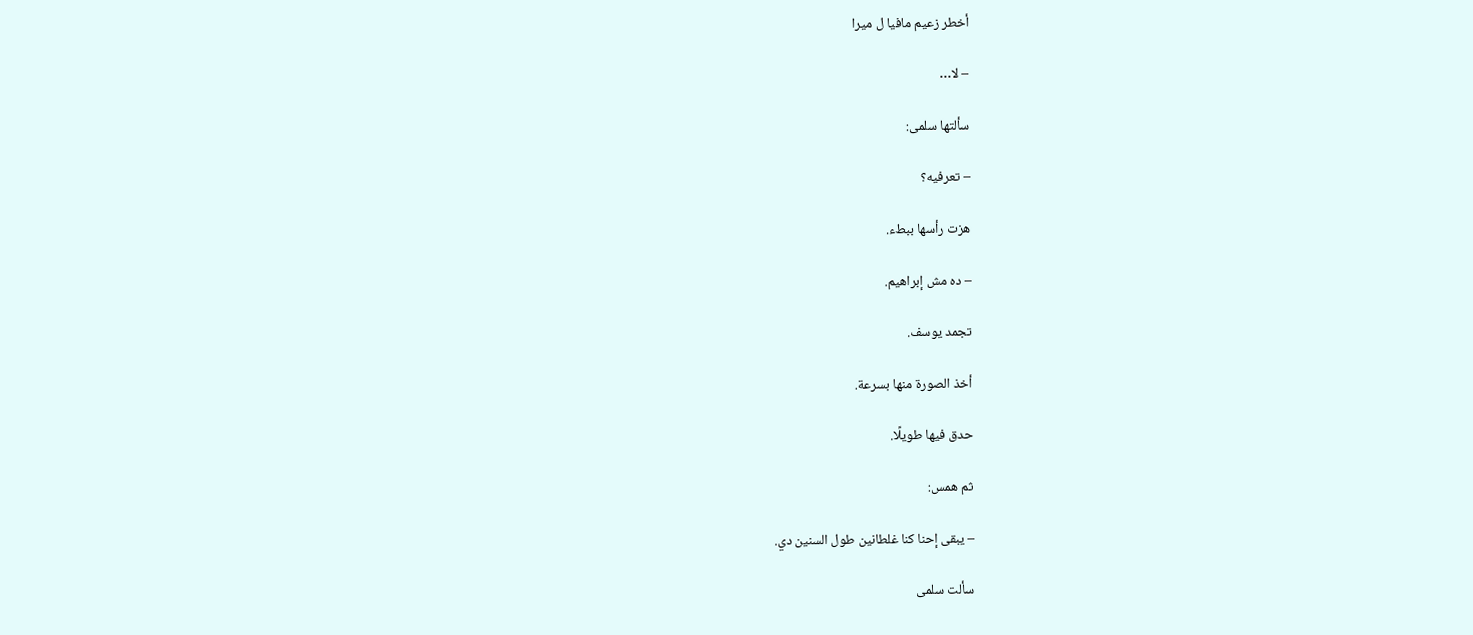أخطر زعيم مافيا ل ميرا

– لا…

سألتها سلمى:

– تعرفيه؟

هزت رأسها ببطء.

– ده مش إبراهيم.

تجمد يوسف.

أخذ الصورة منها بسرعة.

حدق فيها طويلًا.

ثم همس:

– يبقى إحنا كنا غلطانين طول السنين دي.

سألت سلمى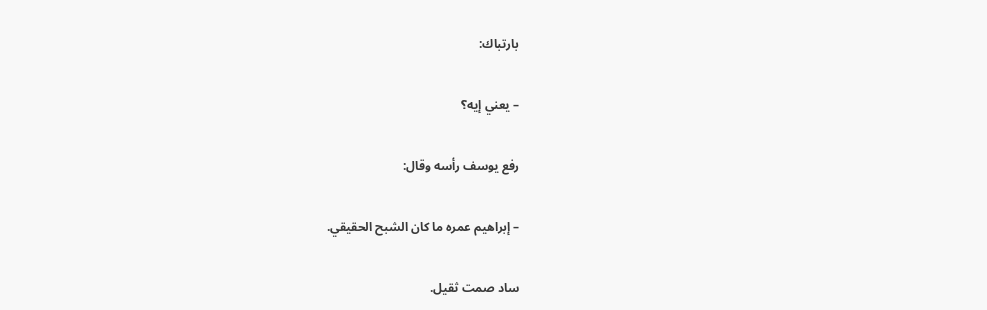بارتباك:

– يعني إيه؟

رفع يوسف رأسه وقال:

– إبراهيم عمره ما كان الشبح الحقيقي.

ساد صمت ثقيل.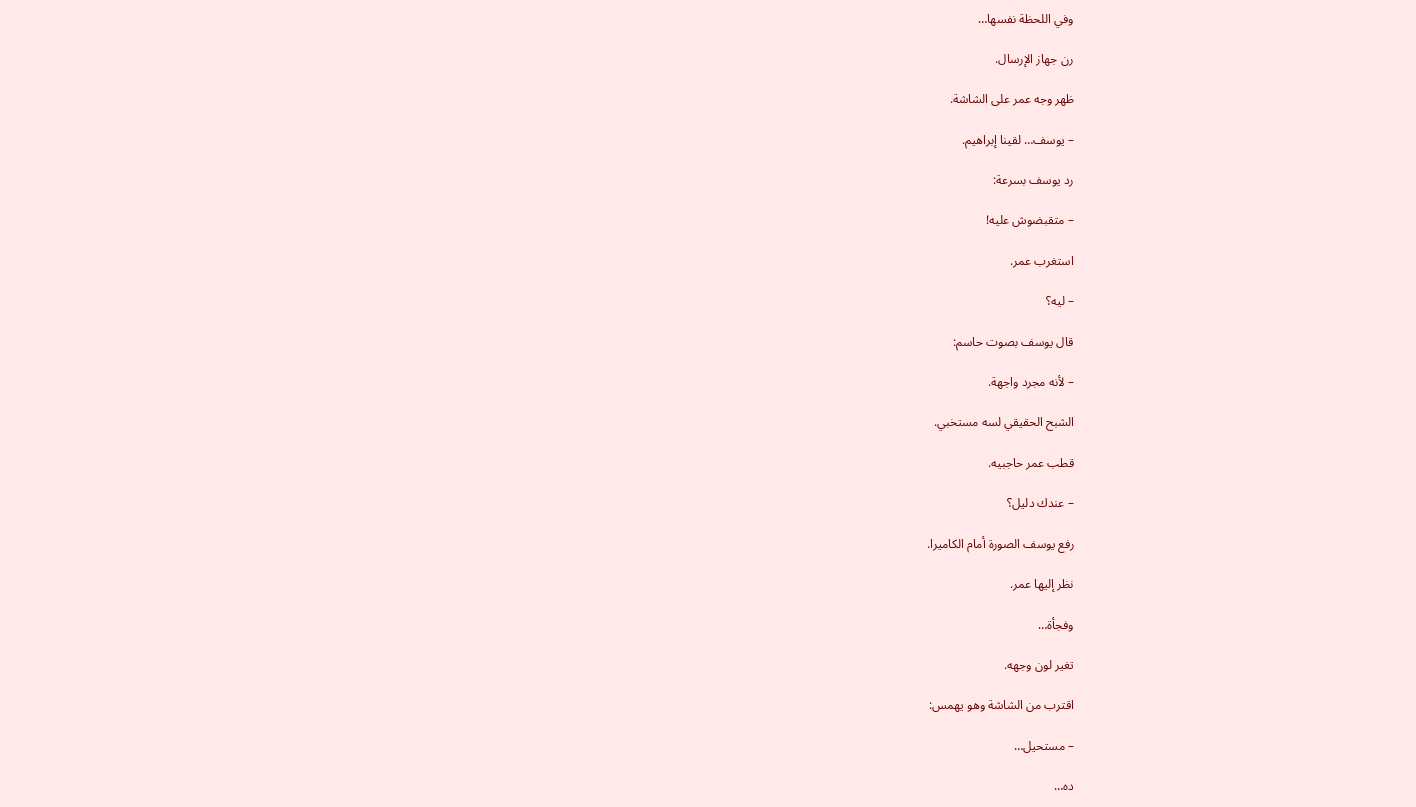وفي اللحظة نفسها…

رن جهاز الإرسال.

ظهر وجه عمر على الشاشة.

– يوسف… لقينا إبراهيم.

رد يوسف بسرعة:

– متقبضوش عليه!

استغرب عمر.

– ليه؟

قال يوسف بصوت حاسم:

– لأنه مجرد واجهة.

الشبح الحقيقي لسه مستخبي.

قطب عمر حاجبيه.

– عندك دليل؟

رفع يوسف الصورة أمام الكاميرا.

نظر إليها عمر.

وفجأة…

تغير لون وجهه.

اقترب من الشاشة وهو يهمس:

– مستحيل…

ده…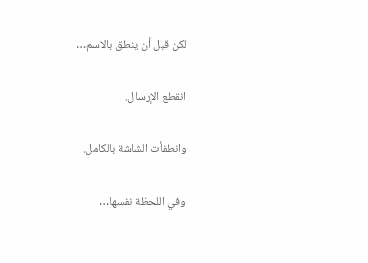لكن قبل أن ينطق بالاسم…

انقطع الإرسال.

وانطفأت الشاشة بالكامل.

وفي اللحظة نفسها…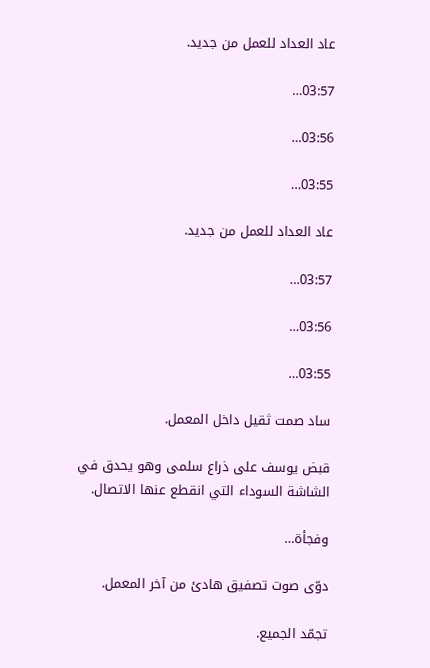عاد العداد للعمل من جديد.

03:57…

03:56…

03:55…

عاد العداد للعمل من جديد.

03:57…

03:56…

03:55…

ساد صمت ثقيل داخل المعمل.

قبض يوسف على ذراع سلمى وهو يحدق في الشاشة السوداء التي انقطع عنها الاتصال.

وفجأة…

دوّى صوت تصفيق هادئ من آخر المعمل.

تجمّد الجميع.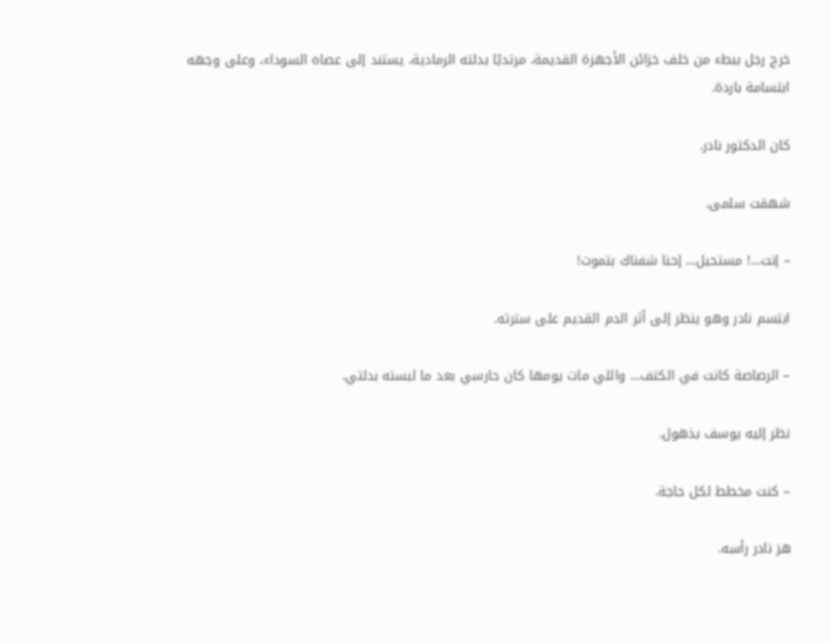خرج رجل ببطء من خلف خزائن الأجهزة القديمة، مرتديًا بدلته الرمادية، يستند إلى عصاه السوداء، وعلى وجهه ابتسامة باردة.

كان الدكتور نادر.

شهقت سلمى.

– إنت…! مستحيل… إحنا شفناك بتموت!

ابتسم نادر وهو ينظر إلى أثر الدم القديم على سترته.

– الرصاصة كانت في الكتف… واللي مات يومها كان حارسي بعد ما لبسته بدلتي.

نظر إليه يوسف بذهول.

– كنت مخطط لكل حاجة.

هز نادر رأسه.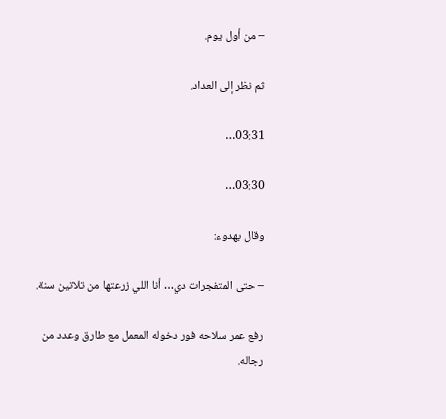– من أول يوم.

ثم نظر إلى العداد.

03:31…

03:30…

وقال بهدوء:

– حتى المتفجرات دي… أنا اللي زرعتها من تلاتين سنة.

رفع عمر سلاحه فور دخوله المعمل مع طارق وعدد من رجاله.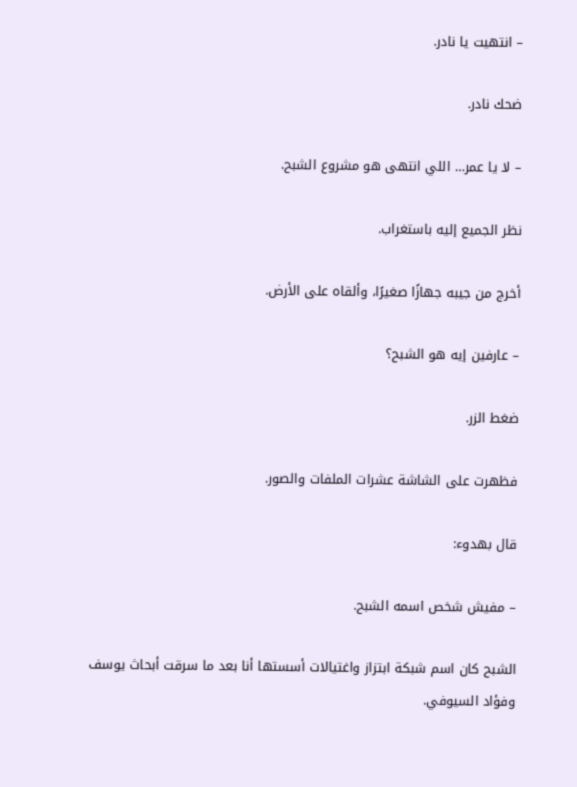– انتهيت يا نادر.

ضحك نادر.

– لا يا عمر… اللي انتهى هو مشروع الشبح.

نظر الجميع إليه باستغراب.

أخرج من جيبه جهازًا صغيرًا، وألقاه على الأرض.

– عارفين إيه هو الشبح؟

ضغط الزر.

فظهرت على الشاشة عشرات الملفات والصور.

قال بهدوء:

– مفيش شخص اسمه الشبح.

الشبح كان اسم شبكة ابتزاز واغتيالات أسستها أنا بعد ما سرقت أبحاث يوسف وفؤاد السيوفي.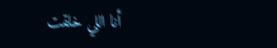أنا اللي خلقت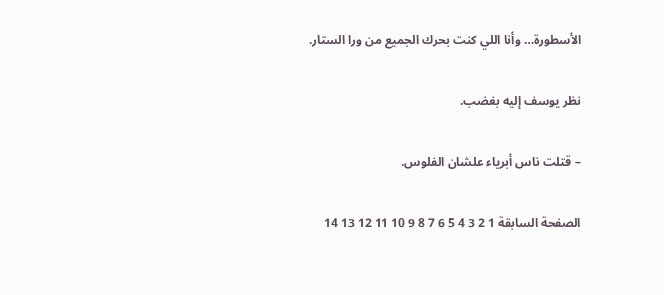الأسطورة… وأنا اللي كنت بحرك الجميع من ورا الستار.

نظر يوسف إليه بغضب.

– قتلت ناس أبرياء علشان الفلوس.

الصفحة السابقة 1 2 3 4 5 6 7 8 9 10 11 12 13 14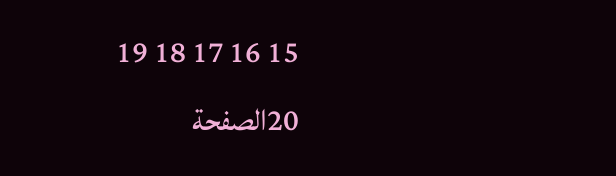15 16 17 18 19 20الصفحة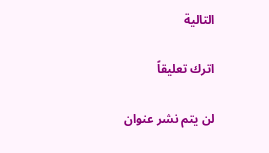التالية

اترك تعليقاً

لن يتم نشر عنوان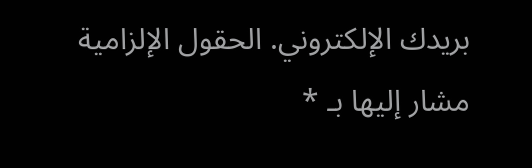بريدك الإلكتروني. الحقول الإلزامية مشار إليها بـ *